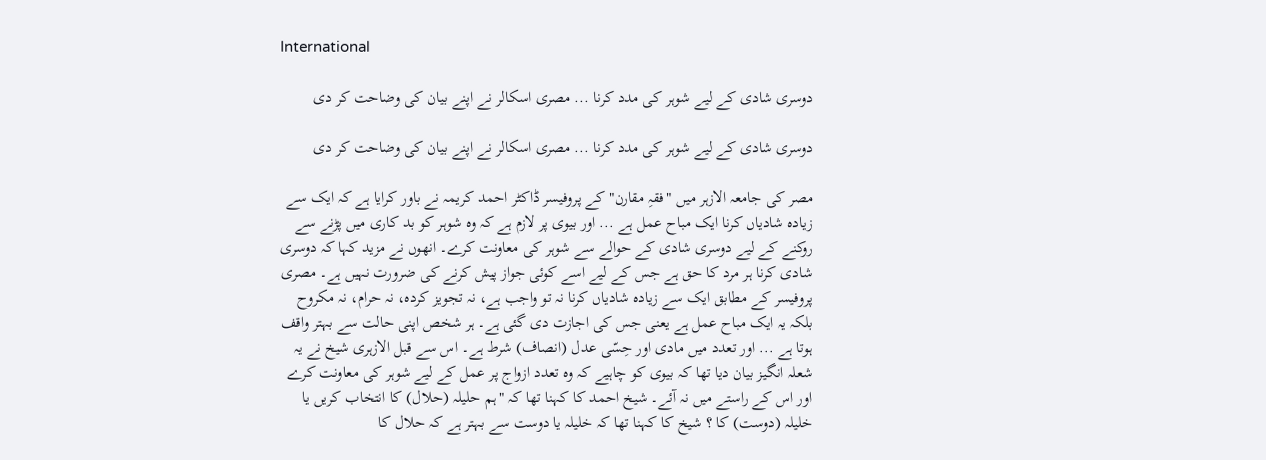International

دوسری شادی کے لیے شوہر کی مدد کرنا ... مصری اسکالر نے اپنے بیان کی وضاحت کر دی

دوسری شادی کے لیے شوہر کی مدد کرنا ... مصری اسکالر نے اپنے بیان کی وضاحت کر دی

مصر کی جامعہ الازہر میں "فقہِ مقارن" کے پروفیسر ڈاکٹر احمد کریمہ نے باور کرایا ہے کہ ایک سے زیادہ شادیاں کرنا ایک مباح عمل ہے ... اور بیوی پر لازم ہے کہ وہ شوہر کو بد کاری میں پڑنے سے روکنے کے لیے دوسری شادی کے حوالے سے شوہر کی معاونت کرے۔ انھوں نے مزید کہا کہ دوسری شادی کرنا ہر مرد کا حق ہے جس کے لیے اسے کوئی جواز پیش کرنے کی ضرورت نہیں ہے۔ مصری پروفیسر کے مطابق ایک سے زیادہ شادیاں کرنا نہ تو واجب ہے، نہ تجویز کردہ، نہ حرام، نہ مکروح بلکہ یہ ایک مباح عمل ہے یعنی جس کی اجازت دی گئی ہے۔ ہر شخص اپنی حالت سے بہتر واقف ہوتا ہے ... اور تعدد میں مادی اور حِسّی عدل (انصاف) شرط ہے۔ اس سے قبل الازہری شیخ نے یہ شعلہ انگیز بیان دیا تھا کہ بیوی کو چاہیے کہ وہ تعدد ازواج پر عمل کے لیے شوہر کی معاونت کرے اور اس کے راستے میں نہ آئے۔ شیخ احمد کا کہنا تھا کہ "ہم حلیلہ (حلال) کا انتخاب کریں یا خلیلہ (دوست) کا ؟ شیخ کا کہنا تھا کہ خلیلہ یا دوست سے بہتر ہے کہ حلال کا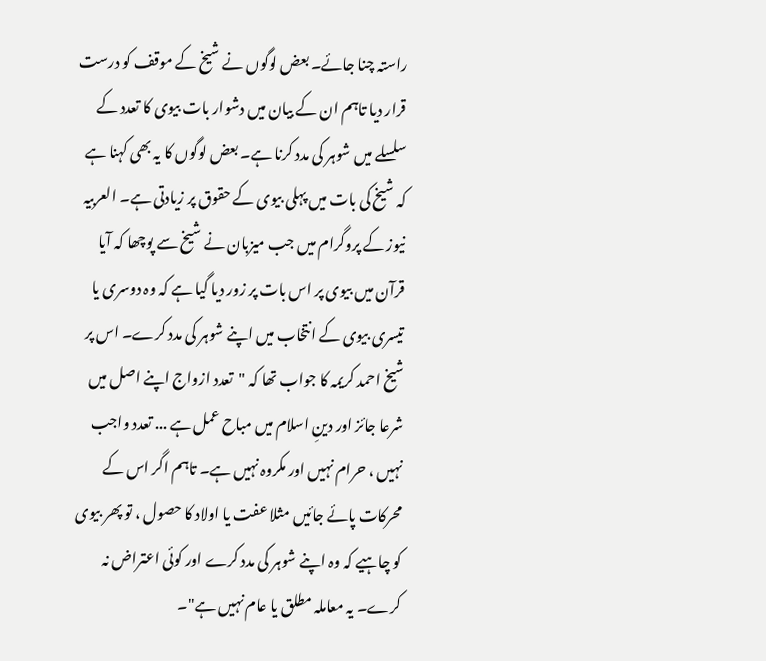راستہ چنا جائے۔ بعض لوگوں نے شیخ کے موقف کو درست قرار دیا تاہم ان کے بیان میں دشوار بات بیوی کا تعدد کے سلسلے میں شوہر کی مدد کرنا ہے۔ بعض لوگوں کا یہ بھی کہنا ہے کہ شیخ کی بات میں پہلی بیوی کے حقوق پر زیادتی ہے۔ العربیہ نیوز کے پروگرام میں جب میزبان نے شیخ سے پوچھا کہ آیا قرآن میں بیوی پر اس بات پر زور دیا گیا ہے کہ وہ دوسری یا تیسری بیوی کے انتخاب میں اپنے شوہر کی مدد کرے۔ اس پر شیخ احمد کریمہ کا جواب تھا کہ "تعدد ازواج اپنے اصل میں شرعا جائز اور دینِ اسلام میں مباح عمل ہے ... تعدد واجب نہیں ، حرام نہیں اور مکروہ نہیں ہے۔ تاہم اگر اس کے محرکات پائے جائیں مثلا عفت یا اولاد کا حصول ، تو پھر بیوی کو چاہیے کہ وہ اپنے شوہر کی مدد کرے اور کوئی اعتراض نہ کرے۔ یہ معاملہ مطلق یا عام نہیں ہے"۔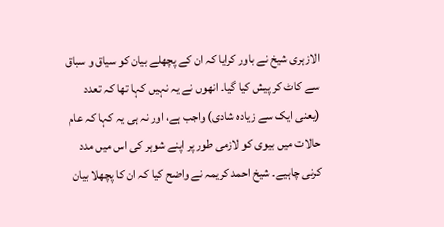الازہری شیخ نے باور کرایا کہ ان کے پچھلے بیان کو سیاق و سباق سے کاٹ کر پیش کیا گیا۔ انھوں نے یہ نہیں کہا تھا کہ تعدد (یعنی ایک سے زیادہ شادی) واجب ہے، اور نہ ہی یہ کہا کہ عام حالات میں بیوی کو لازمی طور پر اپنے شوہر کی اس میں مدد کرنی چاہیے۔ شیخ احمد کریمہ نے واضح کیا کہ ان کا پچھلا بیان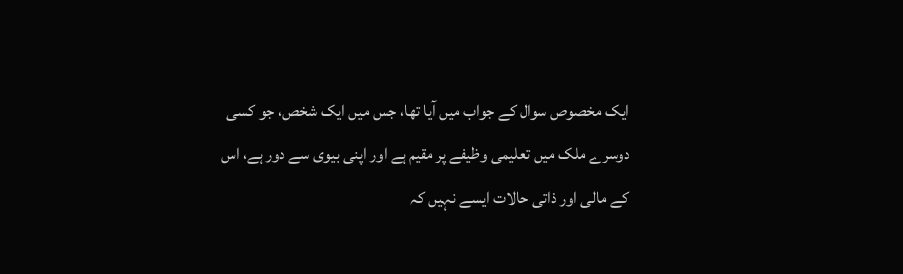ایک مخصوص سوال کے جواب میں آیا تھا، جس میں ایک شخص، جو کسی دوسرے ملک میں تعلیمی وظیفے پر مقیم ہے اور اپنی بیوی سے دور ہے، اس کے مالی اور ذاتی حالات ایسے نہیں کہ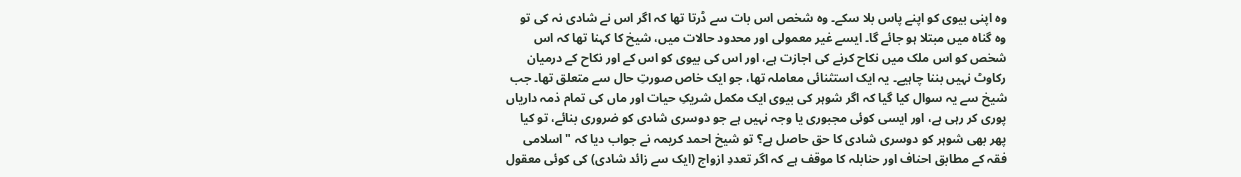وہ اپنی بیوی کو اپنے پاس بلا سکے۔ وہ شخص اس بات سے ڈرتا تھا کہ اگر اس نے شادی نہ کی تو وہ گناہ میں مبتلا ہو جائے گا۔ ایسے غیر معمولی اور محدود حالات میں، شیخ کا کہنا تھا کہ اس شخص کو اس ملک میں نکاح کرنے کی اجازت ہے، اور اس کی بیوی کو اس کے اور نکاح کے درمیان رکاوٹ نہیں بننا چاہیے۔ یہ ایک استثنائی معاملہ تھا، جو ایک خاص صورتِ حال سے متعلق تھا۔ جب شیخ سے یہ سوال کیا گیا کہ اگر شوہر کی بیوی ایک مکمل شریکِ حیات اور ماں کی تمام ذمہ داریاں پوری کر رہی ہے، اور ایسی کوئی مجبوری یا وجہ نہیں ہے جو دوسری شادی کو ضروری بنائے، تو کیا پھر بھی شوہر کو دوسری شادی کا حق حاصل ہے؟ تو شیخ احمد کریمہ نے جواب دیا کہ "اسلامی فقہ کے مطابق احناف اور حنابلہ کا موقف ہے کہ اگر تعددِ ازواج (ایک سے زائد شادی) کی کوئی معقول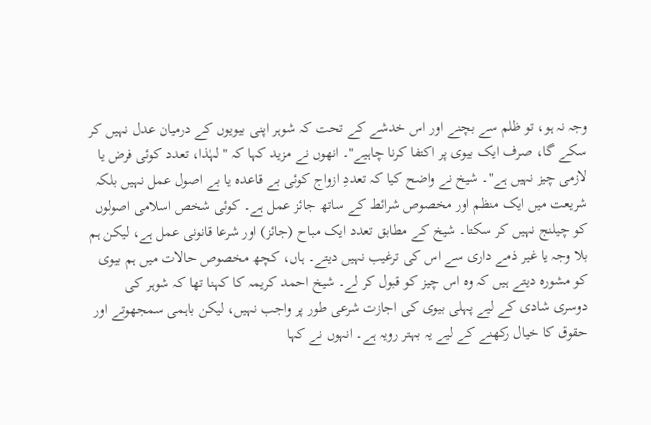وجہ نہ ہو، تو ظلم سے بچنے اور اس خدشے کے تحت کہ شوہر اپنی بیویوں کے درمیان عدل نہیں کر سکے گا، صرف ایک بیوی پر اکتفا کرنا چاہیے"۔ انھوں نے مزید کہا کہ "لہٰذا، تعدد کوئی فرض یا لازمی چیز نہیں ہے"۔ شیخ نے واضح کیا کہ تعددِ ازواج کوئی بے قاعدہ یا بے اصول عمل نہیں بلکہ شریعت میں ایک منظم اور مخصوص شرائط کے ساتھ جائز عمل ہے۔ کوئی شخص اسلامی اصولوں کو چیلنج نہیں کر سکتا۔ شیخ کے مطابق تعدد ایک مباح (جائز) اور شرعا قانونی عمل ہے، لیکن ہم بلا وجہ یا غیر ذمے داری سے اس کی ترغیب نہیں دیتے۔ ہاں، کچھ مخصوص حالات میں ہم بیوی کو مشورہ دیتے ہیں کہ وہ اس چیز کو قبول کر لے۔ شیخ احمد کریمہ کا کہنا تھا کہ شوہر کی دوسری شادی کے لیے پہلی بیوی کی اجازت شرعی طور پر واجب نہیں، لیکن باہمی سمجھوتے اور حقوق کا خیال رکھنے کے لیے یہ بہتر رویہ ہے۔ انہوں نے کہا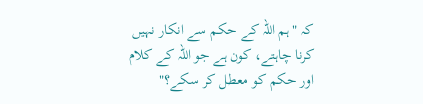کہ "ہم اللہ کے حکم سے انکار نہیں کرنا چاہتے، کون ہے جو اللہ کے کلام اور حکم کو معطل کر سکے؟"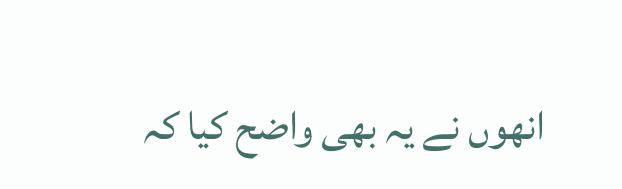انھوں نے یہ بھی واضح کیا کہ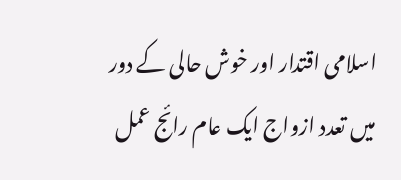اسلامی اقتدار اور خوش حالی کے دور میں تعدد ازواج ایک عام رائج عمل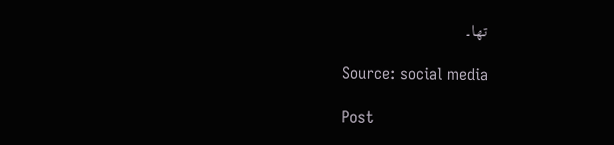تھا۔

Source: social media

Post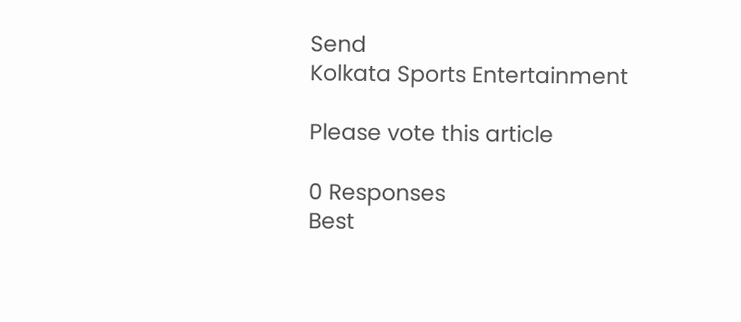Send
Kolkata Sports Entertainment

Please vote this article

0 Responses
Best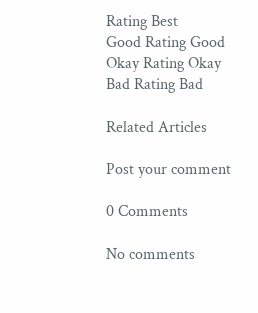Rating Best
Good Rating Good
Okay Rating Okay
Bad Rating Bad

Related Articles

Post your comment

0 Comments

No comments